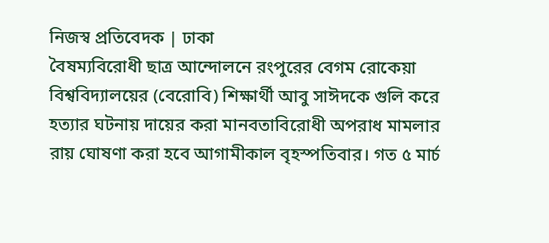নিজস্ব প্রতিবেদক | ঢাকা
বৈষম্যবিরোধী ছাত্র আন্দোলনে রংপুরের বেগম রোকেয়া বিশ্ববিদ্যালয়ের (বেরোবি) শিক্ষার্থী আবু সাঈদকে গুলি করে হত্যার ঘটনায় দায়ের করা মানবতাবিরোধী অপরাধ মামলার রায় ঘোষণা করা হবে আগামীকাল বৃহস্পতিবার। গত ৫ মার্চ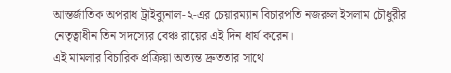আন্তর্জাতিক অপরাধ ট্রাইব্যুনাল-২-এর চেয়ারম্যান বিচারপতি নজরুল ইসলাম চৌধুরীর নেতৃত্বাধীন তিন সদস্যের বেঞ্চ রায়ের এই দিন ধার্য করেন।
এই মামলার বিচারিক প্রক্রিয়া অত্যন্ত দ্রুততার সাথে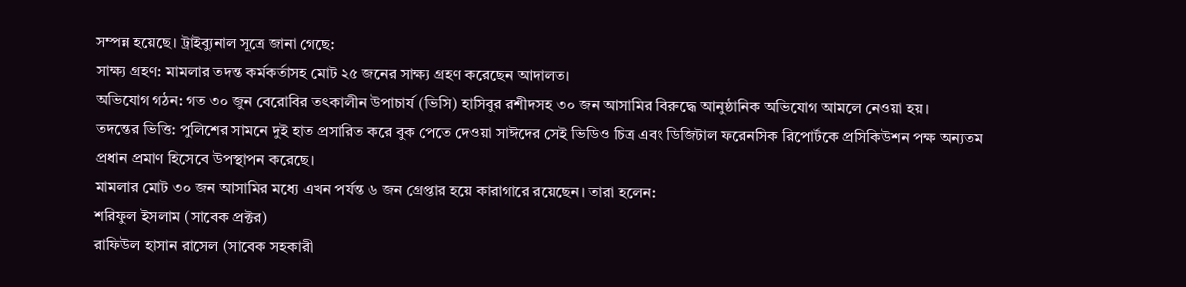সম্পন্ন হয়েছে। ট্রাইব্যুনাল সূত্রে জানা গেছে:
সাক্ষ্য গ্রহণ: মামলার তদন্ত কর্মকর্তাসহ মোট ২৫ জনের সাক্ষ্য গ্রহণ করেছেন আদালত।
অভিযোগ গঠন: গত ৩০ জুন বেরোবির তৎকালীন উপাচার্য (ভিসি) হাসিবুর রশীদসহ ৩০ জন আসামির বিরুদ্ধে আনুষ্ঠানিক অভিযোগ আমলে নেওয়া হয়।
তদন্তের ভিত্তি: পুলিশের সামনে দুই হাত প্রসারিত করে বুক পেতে দেওয়া সাঈদের সেই ভিডিও চিত্র এবং ডিজিটাল ফরেনসিক রিপোর্টকে প্রসিকিউশন পক্ষ অন্যতম প্রধান প্রমাণ হিসেবে উপস্থাপন করেছে।
মামলার মোট ৩০ জন আসামির মধ্যে এখন পর্যন্ত ৬ জন গ্রেপ্তার হয়ে কারাগারে রয়েছেন। তারা হলেন:
শরিফুল ইসলাম (সাবেক প্রক্টর)
রাফিউল হাসান রাসেল (সাবেক সহকারী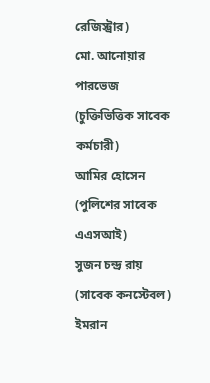রেজিস্ট্রার)
মো. আনোয়ার পারভেজ (চুক্তিভিত্তিক সাবেক কর্মচারী)
আমির হোসেন (পুলিশের সাবেক এএসআই)
সুজন চন্দ্র রায় (সাবেক কনস্টেবল)
ইমরান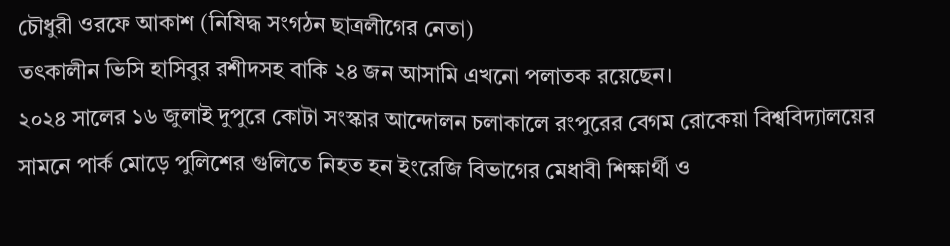চৌধুরী ওরফে আকাশ (নিষিদ্ধ সংগঠন ছাত্রলীগের নেতা)
তৎকালীন ভিসি হাসিবুর রশীদসহ বাকি ২৪ জন আসামি এখনো পলাতক রয়েছেন।
২০২৪ সালের ১৬ জুলাই দুপুরে কোটা সংস্কার আন্দোলন চলাকালে রংপুরের বেগম রোকেয়া বিশ্ববিদ্যালয়ের সামনে পার্ক মোড়ে পুলিশের গুলিতে নিহত হন ইংরেজি বিভাগের মেধাবী শিক্ষার্থী ও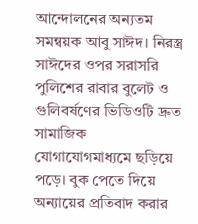আন্দোলনের অন্যতম সমন্বয়ক আবু সাঈদ। নিরস্ত্র সাঈদের ওপর সরাসরি পুলিশের রাবার বুলেট ও গুলিবর্ষণের ভিডিওটি দ্রুত সামাজিক যোগাযোগমাধ্যমে ছড়িয়ে পড়ে। বুক পেতে দিয়ে অন্যায়ের প্রতিবাদ করার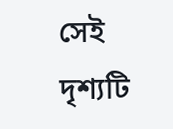সেই দৃশ্যটি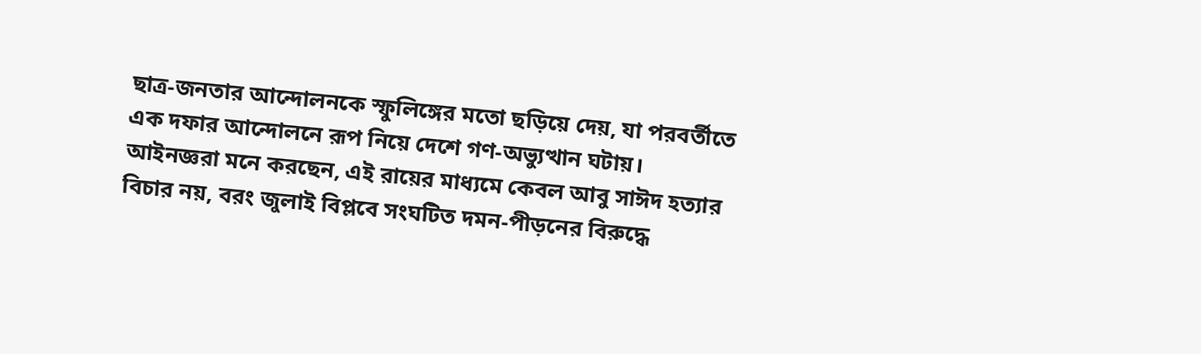ছাত্র-জনতার আন্দোলনকে স্ফুলিঙ্গের মতো ছড়িয়ে দেয়, যা পরবর্তীতে এক দফার আন্দোলনে রূপ নিয়ে দেশে গণ-অভ্যুত্থান ঘটায়।
আইনজ্ঞরা মনে করছেন, এই রায়ের মাধ্যমে কেবল আবু সাঈদ হত্যার বিচার নয়, বরং জুলাই বিপ্লবে সংঘটিত দমন-পীড়নের বিরুদ্ধে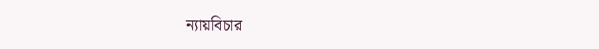ন্যায়বিচার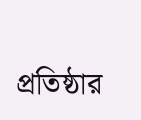প্রতিষ্ঠার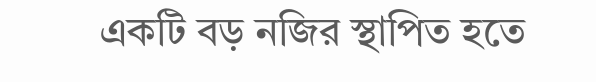একটি বড় নজির স্থাপিত হতে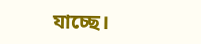যাচ্ছে।